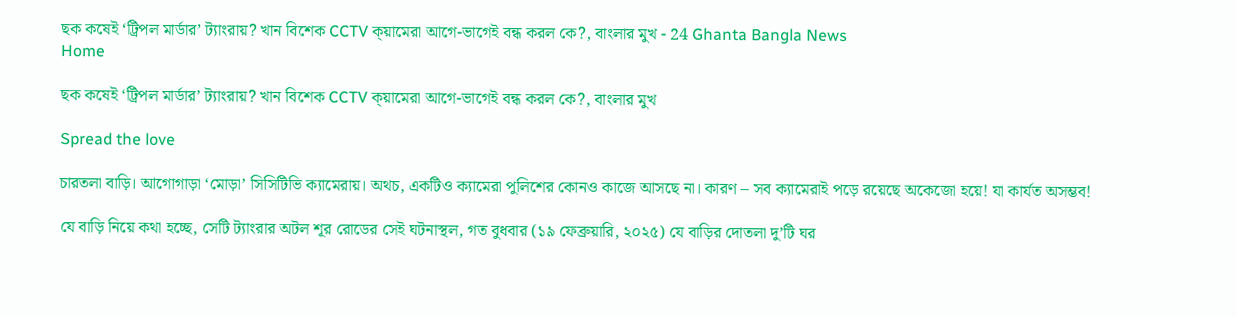ছক কষেই ‘ট্রিপল মার্ডার’ ট্যাংরায়? খান বিশেক CCTV ক্য়ামেরা আগে-ভাগেই বন্ধ করল কে?, বাংলার মুখ - 24 Ghanta Bangla News
Home

ছক কষেই ‘ট্রিপল মার্ডার’ ট্যাংরায়? খান বিশেক CCTV ক্য়ামেরা আগে-ভাগেই বন্ধ করল কে?, বাংলার মুখ

Spread the love

চারতলা বাড়ি। আগোগাড়া ‘মোড়া’ সিসিটিভি ক্যামেরায়। অথচ, একটিও ক্যামেরা পুলিশের কোনও কাজে আসছে না। কারণ – সব ক্যামেরাই পড়ে রয়েছে অকেজো হয়ে! যা কার্যত অসম্ভব!

যে বাড়ি নিয়ে কথা হচ্ছে, সেটি ট্যাংরার অটল শূর রোডের সেই ঘটনাস্থল, গত বুধবার (১৯ ফেব্রুয়ারি, ২০২৫) যে বাড়ির দোতলা দু’টি ঘর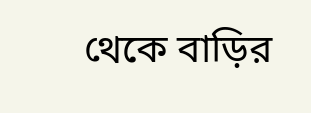থেকে বাড়ির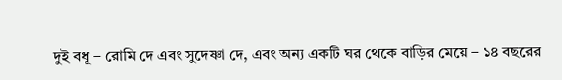দুই বধূ – রোমি দে এবং সুদেষ্ণা দে, এবং অন্য একটি ঘর থেকে বাড়ির মেয়ে – ১৪ বছরের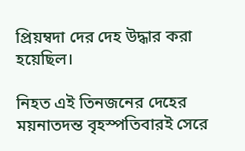প্রিয়ম্বদা দের দেহ উদ্ধার করা হয়েছিল।

নিহত এই তিনজনের দেহের ময়নাতদন্ত বৃহস্পতিবারই সেরে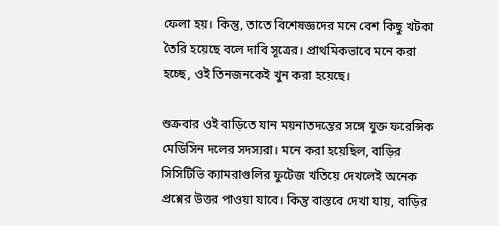ফেলা হয়। কিন্তু, তাতে বিশেষজ্ঞদের মনে বেশ কিছু খটকা তৈরি হয়েছে বলে দাবি সূত্রের। প্রাথমিকভাবে মনে করা হচ্ছে, ওই তিনজনকেই খুন করা হয়েছে।

শুক্রবার ওই বাড়িতে যান ময়নাতদন্তের সঙ্গে যুক্ত ফরেন্সিক মেডিসিন দলের সদস্যরা। মনে করা হয়েছিল, বাড়ির সিসিটিভি ক্যামরাগুলির ফুটেজ খতিয়ে দেখলেই অনেক প্রশ্নের উত্তর পাওয়া যাবে। কিন্তু বাস্তবে দেখা যায়, বাড়ির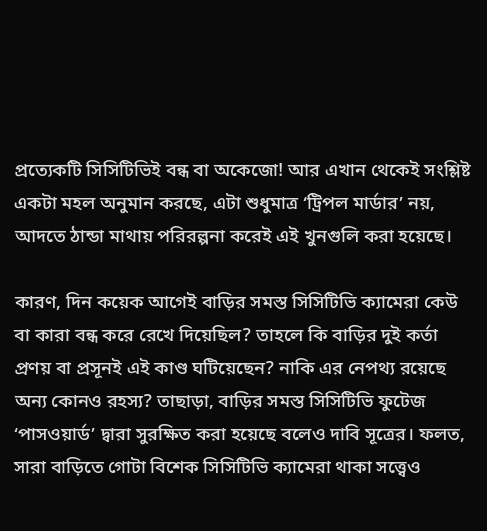প্রত্যেকটি সিসিটিভিই বন্ধ বা অকেজো! আর এখান থেকেই সংশ্লিষ্ট একটা মহল অনুমান করছে, এটা শুধুমাত্র ‘ট্রিপল মার্ডার’ নয়, আদতে ঠান্ডা মাথায় পরিরল্পনা করেই এই খুনগুলি করা হয়েছে।

কারণ, দিন কয়েক আগেই বাড়ির সমস্ত সিসিটিভি ক্যামেরা কেউ বা কারা বন্ধ করে রেখে দিয়েছিল? তাহলে কি বাড়ির দুই কর্তা প্রণয় বা প্রসূনই এই কাণ্ড ঘটিয়েছেন? নাকি এর নেপথ্য রয়েছে অন্য কোনও রহস্য? তাছাড়া, বাড়ির সমস্ত সিসিটিভি ফুটেজ ‘পাসওয়ার্ড’ দ্বারা সুরক্ষিত করা হয়েছে বলেও দাবি সূত্রের। ফলত, সারা বাড়িতে গোটা বিশেক সিসিটিভি ক্যামেরা থাকা সত্ত্বেও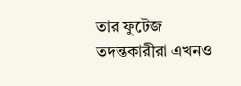তার ফুটেজ তদন্তকারীরা এখনও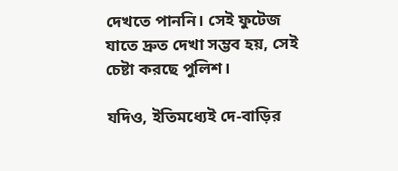দেখতে পাননি। সেই ফুটেজ যাতে দ্রুত দেখা সম্ভব হয়, সেই চেষ্টা করছে পুলিশ।

যদিও, ইতিমধ্যেই দে-বাড়ির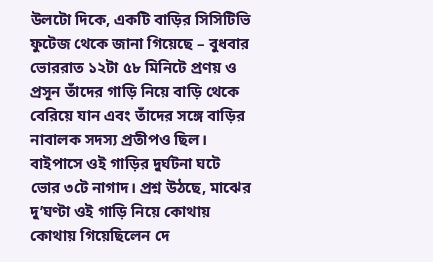উলটো দিকে, একটি বাড়ির সিসিটিভি ফুটেজ থেকে জানা গিয়েছে – বুধবার ভোররাত ১২টা ৫৮ মিনিটে প্রণয় ও প্রসূন তাঁদের গাড়ি নিয়ে বাড়ি থেকে বেরিয়ে যান এবং তাঁদের সঙ্গে বাড়ির নাবালক সদস্য প্রতীপও ছিল। বাইপাসে ওই গাড়ির দুর্ঘটনা ঘটে ভোর ৩টে নাগাদ। প্রশ্ন উঠছে, মাঝের দু’ঘণ্টা ওই গাড়ি নিয়ে কোথায় কোথায় গিয়েছিলেন দে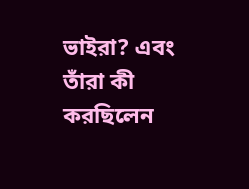ভাইরা? এবং তাঁরা কী করছিলেন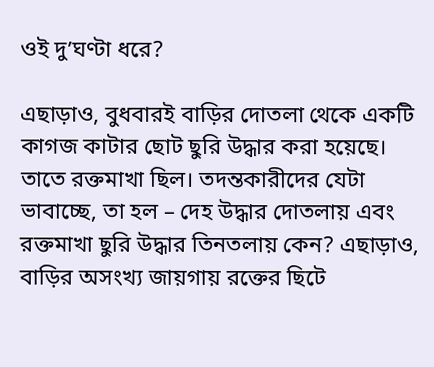ওই দু’ঘণ্টা ধরে?

এছাড়াও, বুধবারই বাড়ির দোতলা থেকে একটি কাগজ কাটার ছোট ছুরি উদ্ধার করা হয়েছে। তাতে রক্তমাখা ছিল। তদন্তকারীদের যেটা ভাবাচ্ছে, তা হল – দেহ উদ্ধার দোতলায় এবং রক্তমাখা ছুরি উদ্ধার তিনতলায় কেন? এছাড়াও, বাড়ির অসংখ্য জায়গায় রক্তের ছিটে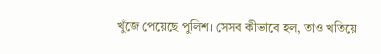খুঁজে পেয়েছে পুলিশ। সেসব কীভাবে হল, তাও খতিয়ে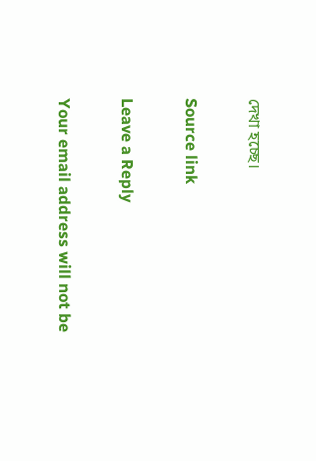দেখা হচ্ছে।

Source link

Leave a Reply

Your email address will not be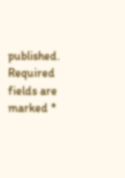published. Required fields are marked *